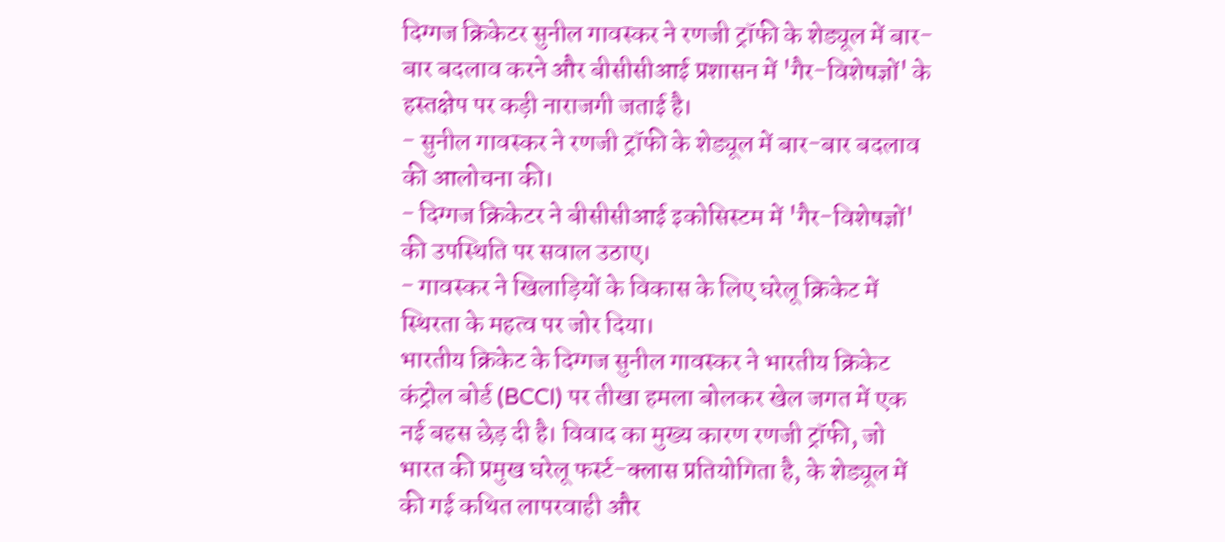दिग्गज क्रिकेटर सुनील गावस्कर ने रणजी ट्रॉफी के शेड्यूल में बार-बार बदलाव करने और बीसीसीआई प्रशासन में 'गैर-विशेषज्ञों' के हस्तक्षेप पर कड़ी नाराजगी जताई है।
- सुनील गावस्कर ने रणजी ट्रॉफी के शेड्यूल में बार-बार बदलाव की आलोचना की।
- दिग्गज क्रिकेटर ने बीसीसीआई इकोसिस्टम में 'गैर-विशेषज्ञों' की उपस्थिति पर सवाल उठाए।
- गावस्कर ने खिलाड़ियों के विकास के लिए घरेलू क्रिकेट में स्थिरता के महत्व पर जोर दिया।
भारतीय क्रिकेट के दिग्गज सुनील गावस्कर ने भारतीय क्रिकेट कंट्रोल बोर्ड (BCCI) पर तीखा हमला बोलकर खेल जगत में एक नई बहस छेड़ दी है। विवाद का मुख्य कारण रणजी ट्रॉफी, जो भारत की प्रमुख घरेलू फर्स्ट-क्लास प्रतियोगिता है, के शेड्यूल में की गई कथित लापरवाही और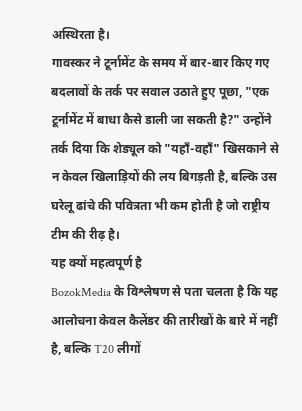अस्थिरता है।
गावस्कर ने टूर्नामेंट के समय में बार-बार किए गए बदलावों के तर्क पर सवाल उठाते हुए पूछा, "एक टूर्नामेंट में बाधा कैसे डाली जा सकती है?" उन्होंने तर्क दिया कि शेड्यूल को "यहाँ-वहाँ" खिसकाने से न केवल खिलाड़ियों की लय बिगड़ती है, बल्कि उस घरेलू ढांचे की पवित्रता भी कम होती है जो राष्ट्रीय टीम की रीढ़ है।
यह क्यों महत्वपूर्ण है
BozokMedia के विश्लेषण से पता चलता है कि यह आलोचना केवल कैलेंडर की तारीखों के बारे में नहीं है, बल्कि T20 लीगों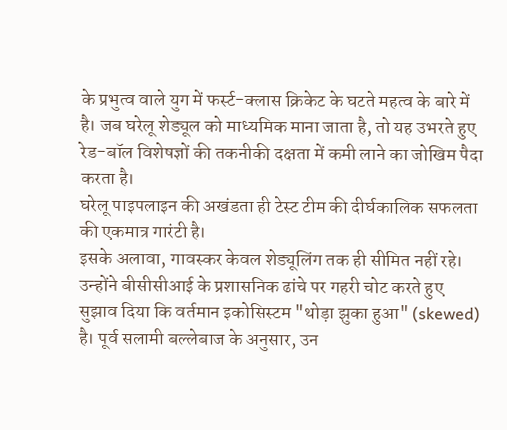के प्रभुत्व वाले युग में फर्स्ट-क्लास क्रिकेट के घटते महत्व के बारे में है। जब घरेलू शेड्यूल को माध्यमिक माना जाता है, तो यह उभरते हुए रेड-बॉल विशेषज्ञों की तकनीकी दक्षता में कमी लाने का जोखिम पैदा करता है।
घरेलू पाइपलाइन की अखंडता ही टेस्ट टीम की दीर्घकालिक सफलता की एकमात्र गारंटी है।
इसके अलावा, गावस्कर केवल शेड्यूलिंग तक ही सीमित नहीं रहे। उन्होंने बीसीसीआई के प्रशासनिक ढांचे पर गहरी चोट करते हुए सुझाव दिया कि वर्तमान इकोसिस्टम "थोड़ा झुका हुआ" (skewed) है। पूर्व सलामी बल्लेबाज के अनुसार, उन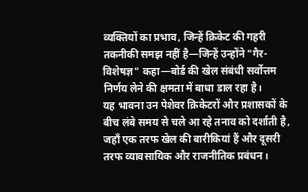व्यक्तियों का प्रभाव, जिन्हें क्रिकेट की गहरी तकनीकी समझ नहीं है—जिन्हें उन्होंने "गैर-विशेषज्ञ" कहा—बोर्ड की खेल संबंधी सर्वोत्तम निर्णय लेने की क्षमता में बाधा डाल रहा है।
यह भावना उन पेशेवर क्रिकेटरों और प्रशासकों के बीच लंबे समय से चले आ रहे तनाव को दर्शाती है, जहाँ एक तरफ खेल की बारीकियां हैं और दूसरी तरफ व्यावसायिक और राजनीतिक प्रबंधन।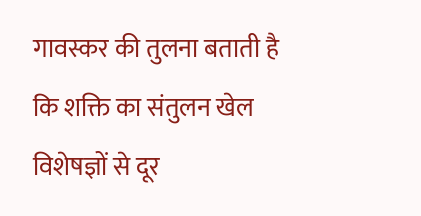गावस्कर की तुलना बताती है कि शक्ति का संतुलन खेल विशेषज्ञों से दूर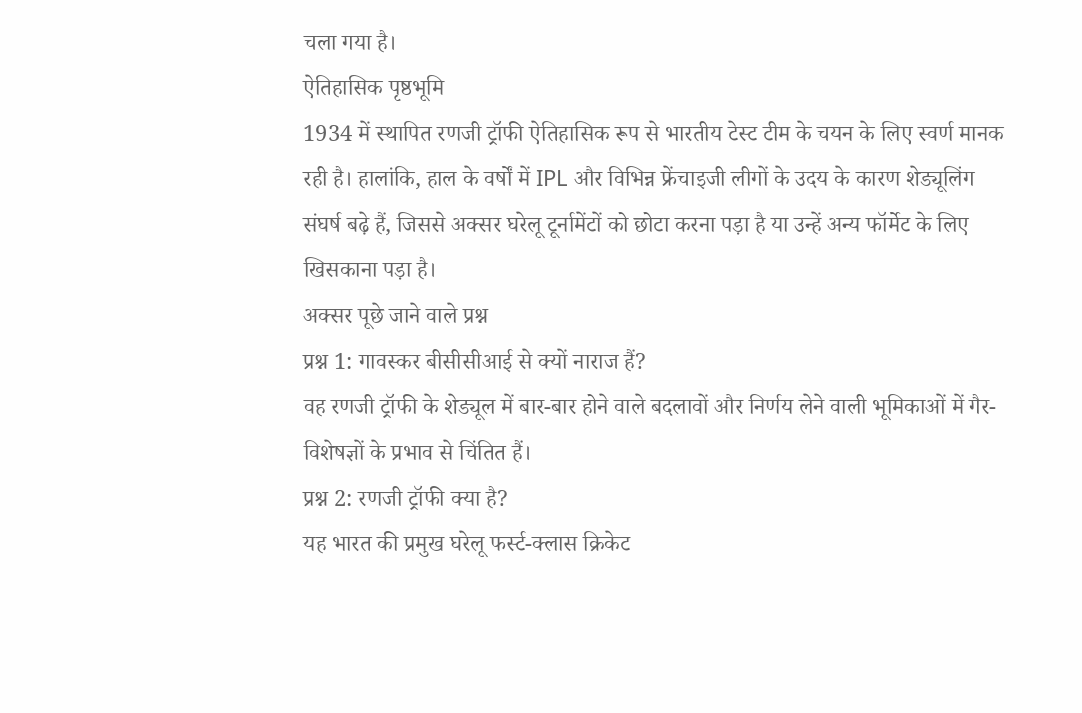चला गया है।
ऐतिहासिक पृष्ठभूमि
1934 में स्थापित रणजी ट्रॉफी ऐतिहासिक रूप से भारतीय टेस्ट टीम के चयन के लिए स्वर्ण मानक रही है। हालांकि, हाल के वर्षों में IPL और विभिन्न फ्रेंचाइजी लीगों के उदय के कारण शेड्यूलिंग संघर्ष बढ़े हैं, जिससे अक्सर घरेलू टूर्नामेंटों को छोटा करना पड़ा है या उन्हें अन्य फॉर्मेट के लिए खिसकाना पड़ा है।
अक्सर पूछे जाने वाले प्रश्न
प्रश्न 1: गावस्कर बीसीसीआई से क्यों नाराज हैं?
वह रणजी ट्रॉफी के शेड्यूल में बार-बार होने वाले बदलावों और निर्णय लेने वाली भूमिकाओं में गैर-विशेषज्ञों के प्रभाव से चिंतित हैं।
प्रश्न 2: रणजी ट्रॉफी क्या है?
यह भारत की प्रमुख घरेलू फर्स्ट-क्लास क्रिकेट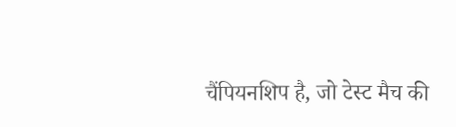चैंपियनशिप है, जो टेस्ट मैच की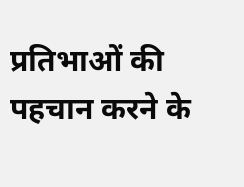प्रतिभाओं की पहचान करने के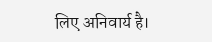लिए अनिवार्य है।